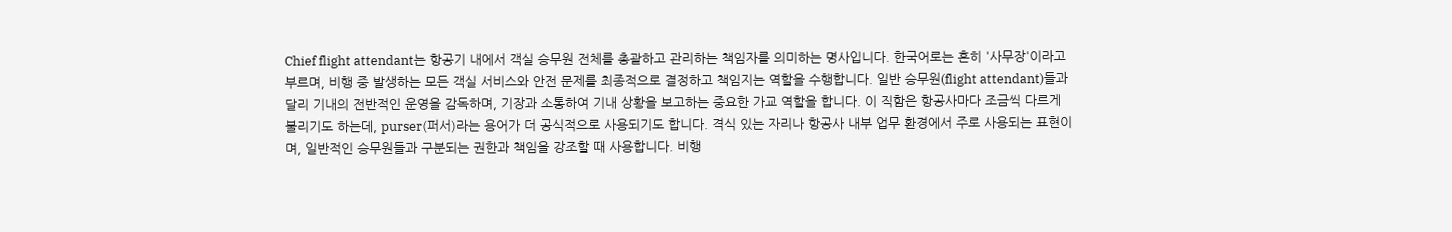Chief flight attendant는 항공기 내에서 객실 승무원 전체를 총괄하고 관리하는 책임자를 의미하는 명사입니다. 한국어로는 흔히 '사무장'이라고 부르며, 비행 중 발생하는 모든 객실 서비스와 안전 문제를 최종적으로 결정하고 책임지는 역할을 수행합니다. 일반 승무원(flight attendant)들과 달리 기내의 전반적인 운영을 감독하며, 기장과 소통하여 기내 상황을 보고하는 중요한 가교 역할을 합니다. 이 직함은 항공사마다 조금씩 다르게 불리기도 하는데, purser(퍼서)라는 용어가 더 공식적으로 사용되기도 합니다. 격식 있는 자리나 항공사 내부 업무 환경에서 주로 사용되는 표현이며, 일반적인 승무원들과 구분되는 권한과 책임을 강조할 때 사용합니다. 비행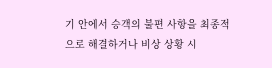기 안에서 승객의 불편 사항을 최종적으로 해결하거나 비상 상황 시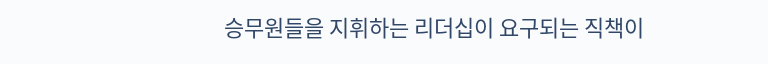승무원들을 지휘하는 리더십이 요구되는 직책이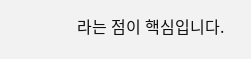라는 점이 핵심입니다.